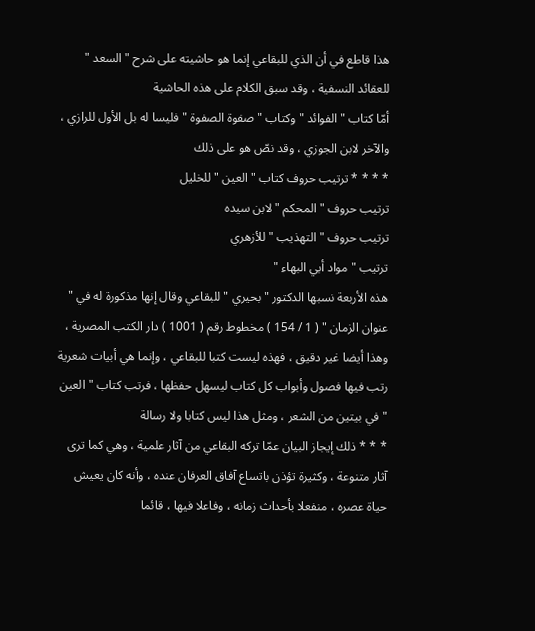هذا قاطع في أن الذي للبقاعي إنما هو حاشيته على شرح " السعد " للعقائد النسفية ، وقد سبق الكلام على هذه الحاشية
أمّا كتاب " الفوائد " وكتاب " صفوة الصفوة " فليسا له بل الأول للرازي ، والآخر لابن الجوزي ، وقد نصّ هو على ذلك
* * * * ترتيب حروف كتاب " العين " للخليل
ترتيب حروف " المحكم " لابن سيده
ترتيب حروف " التهذيب " للأزهري
ترتيب " مواد أبي البهاء "
هذه الأربعة نسبها الدكتور " بحيري " للبقاعي وقال إنها مذكورة له في " عنوان الزمان " ( 1 / 154 ) مخطوط رقم ( 1001 ) دار الكتب المصرية ،
وهذا أيضا غير دقيق ، فهذه ليست كتبا للبقاعي ، وإنما هي أبيات شعرية رتب فيها فصول وأبواب كل كتاب ليسهل حفظها ، فرتب كتاب " العين " في بيتين من الشعر ، ومثل هذا ليس كتابا ولا رسالة
* * * ذلك إيجاز البيان عمّا تركه البقاعي من آثار علمية ، وهي كما ترى آثار متنوعة ، وكثيرة تؤذن باتساع آفاق العرفان عنده ، وأنه كان يعيش حياة عصره ، منفعلا بأحداث زمانه ، وفاعلا فيها ، قائما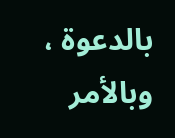بالدعوة ، وبالأمر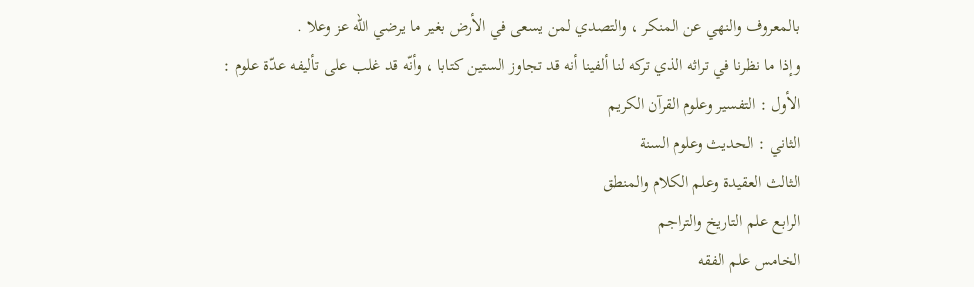بالمعروف والنهي عن المنكر ، والتصدي لمن يسعى في الأرض بغير ما يرضي اللّه عز وعلا .
وإذا ما نظرنا في تراثه الذي تركه لنا ألفينا أنه قد تجاوز الستين كتابا ، وأنّه قد غلب على تأليفه عدّة علوم :
الأول : التفسير وعلوم القرآن الكريم
الثاني : الحديث وعلوم السنة
الثالث العقيدة وعلم الكلام والمنطق
الرابع علم التاريخ والتراجم
الخامس علم الفقه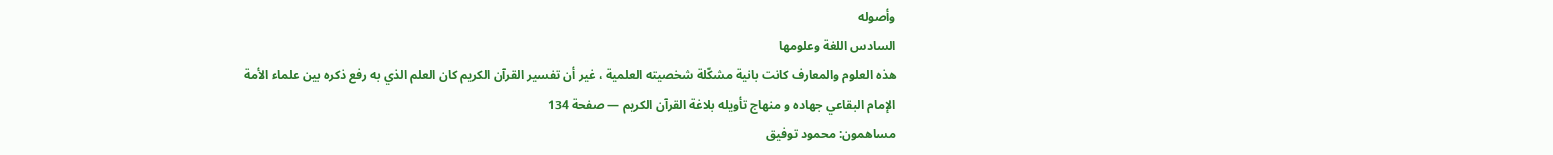وأصوله
السادس اللغة وعلومها
هذه العلوم والمعارف كانت بانية مشكّلة شخصيته العلمية ، غير أن تفسير القرآن الكريم كان العلم الذي به رفع ذكره بين علماء الأمة
الإمام البقاعي جهاده و منهاج تأويله بلاغة القرآن الكريم — صفحة 134
مساهمون: محمود توفيق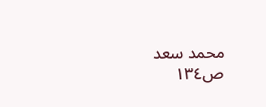محمد سعد
ص١٣٤